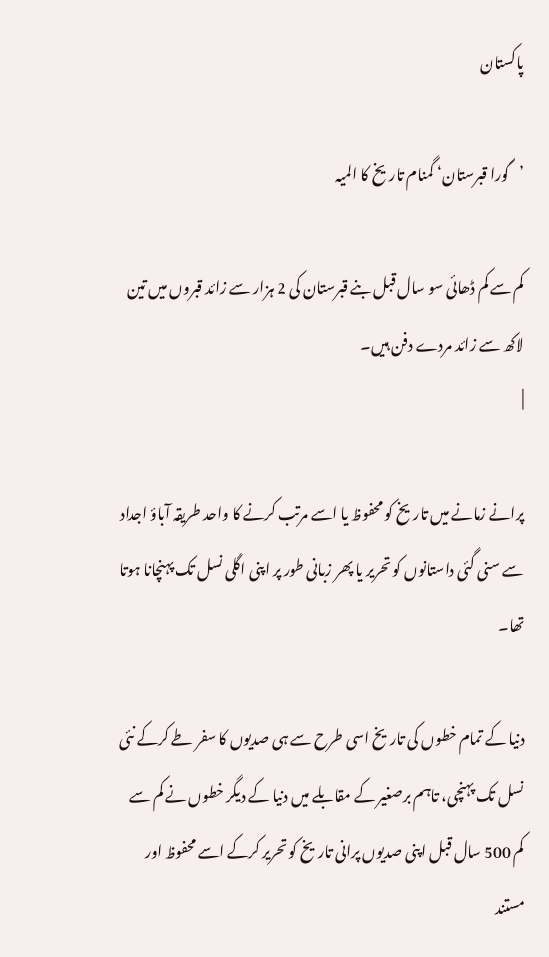پاکستان

’گورا قبرستان‘ گمنام تاریخ کا المیہ

کم سے کم ڈھائی سو سال قبل بنے قبرستان کی 2 ہزار سے زائد قبروں میں تین لاکھ سے زائد مردے دفن ہیں۔
|

پرانے زمانے میں تاریخ کو محفوظ یا اسے مرتب کرنے کا واحد طریقہ آباؤ اجداد سے سنی گئی داستانوں کو تحریر یا پھر زبانی طور پر اپنی اگلی نسل تک پہنچانا ہوتا تھا۔

دنیا کے تمام خطوں کی تاریخ اسی طرح سے ہی صدیوں کا سفر طے کرکے نئی نسل تک پہنچی، تاہم برصغیر کے مقابلے میں دنیا کے دیگر خطوں نے کم سے کم 500 سال قبل اپنی صدیوں پرانی تاریخ کو تحریر کرکے اسے محفوظ اور مستند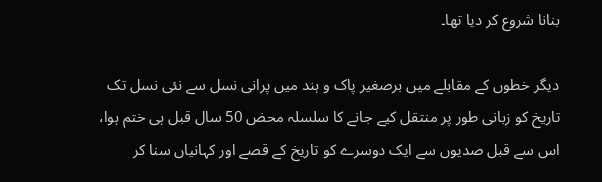بنانا شروع کر دیا تھا۔

دیگر خطوں کے مقابلے میں برصغیر پاک و ہند میں پرانی نسل سے نئی نسل تک تاریخ کو زبانی طور پر منتقل کیے جانے کا سلسلہ محض 50 سال قبل ہی ختم ہوا، اس سے قبل صدیوں سے ایک دوسرے کو تاریخ کے قصے اور کہانیاں سنا کر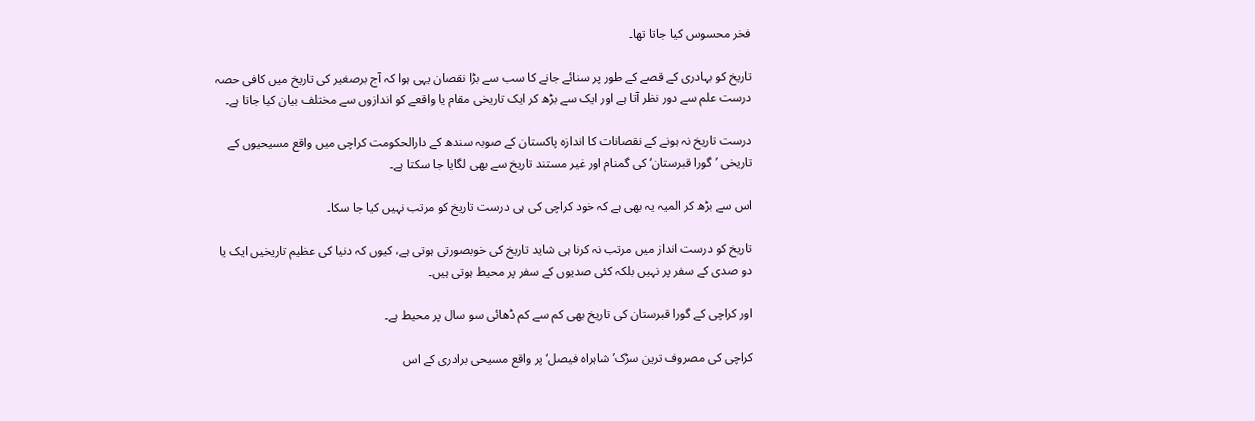فخر محسوس کیا جاتا تھا۔

تاریخ کو بہادری کے قصے کے طور پر سنائے جانے کا سب سے بڑا نقصان یہی ہوا کہ آج برصغیر کی تاریخ میں کافی حصہ درست علم سے دور نظر آتا ہے اور ایک سے بڑھ کر ایک تاریخی مقام یا واقعے کو اندازوں سے مختلف بیان کیا جاتا ہے۔

درست تاریخ نہ ہونے کے نقصانات کا اندازہ پاکستان کے صوبہ سندھ کے دارالحکومت کراچی میں واقع مسیحیوں کے تاریخی ’گورا قبرستان‘ کی گمنام اور غیر مستند تاریخ سے بھی لگایا جا سکتا ہے۔

اس سے بڑھ کر المیہ یہ بھی ہے کہ خود کراچی کی ہی درست تاریخ کو مرتب نہیں کیا جا سکا۔

تاریخ کو درست انداز میں مرتب نہ کرنا ہی شاید تاریخ کی خوبصورتی ہوتی ہے، کیوں کہ دنیا کی عظیم تاریخیں ایک یا دو صدی کے سفر پر نہیں بلکہ کئی صدیوں کے سفر پر محیط ہوتی ہیں۔

اور کراچی کے گورا قبرستان کی تاریخ بھی کم سے کم ڈھائی سو سال پر محیط ہے۔

کراچی کی مصروف ترین سڑک’شاہراہ فیصل‘ پر واقع مسیحی برادری کے اس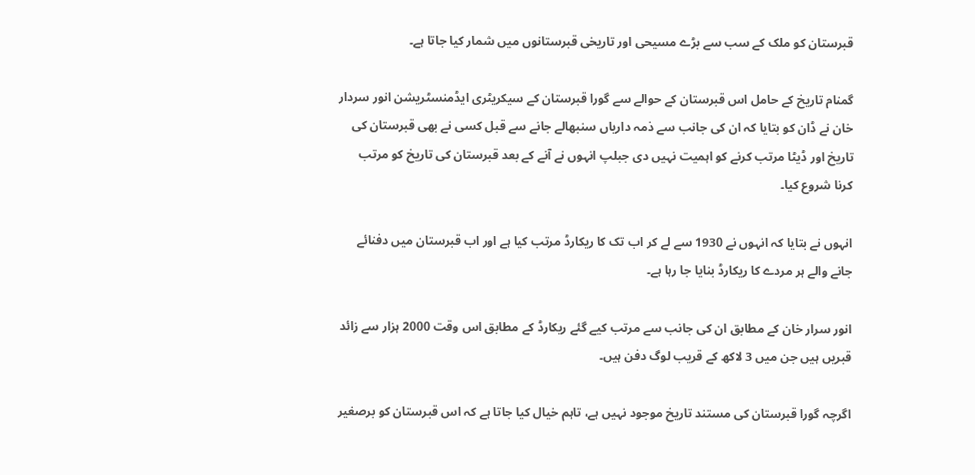قبرستان کو ملک کے سب سے بڑے مسیحی اور تاریخی قبرستانوں میں شمار کیا جاتا ہے۔

گمنام تاریخ کے حامل اس قبرستان کے حوالے سے گورا قبرستان کے سیکریٹری ایڈمنسٹریشن انور سردار خان نے ڈان کو بتایا کہ ان کی جانب سے ذمہ داریاں سنبھالے جانے سے قبل کسی نے بھی قبرستان کی تاریخ اور ڈیٹا مرتب کرنے کو اہمیت نہیں دی جبلپ انہوں نے آنے کے بعد قبرستان کی تاریخ کو مرتب کرنا شروع کیا۔

انہوں نے بتایا کہ انہوں نے 1930 سے لے کر اب تک کا ریکارڈ مرتب کیا ہے اور اب قبرستان میں دفنائے جانے والے ہر مردے کا ریکارڈ بنایا جا رہا ہے۔

انور سرار خان کے مطابق ان کی جانب سے مرتب کیے گئے ریکارڈ کے مطابق اس وقت 2000 ہزار سے زائد قبریں ہیں جن میں 3 لاکھ کے قریب لوگ دفن ہیں۔

اگرچہ گورا قبرستان کی مستند تاریخ موجود نہیں ہے، تاہم خیال کیا جاتا ہے کہ اس قبرستان کو برصغیر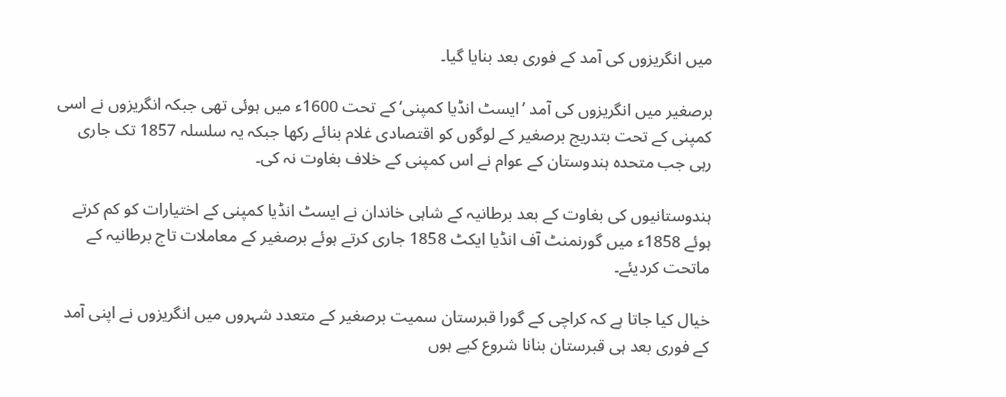میں انگریزوں کی آمد کے فوری بعد بنایا گیا۔

برصغیر میں انگریزوں کی آمد ’ایسٹ انڈیا کمپنی‘ کے تحت 1600ء میں ہوئی تھی جبکہ انگریزوں نے اسی کمپنی کے تحت بتدریج برصغیر کے لوگوں کو اقتصادی غلام بنائے رکھا جبکہ یہ سلسلہ 1857 تک جاری رہی جب متحدہ ہندوستان کے عوام نے اس کمپنی کے خلاف بغاوت نہ کی۔

ہندوستانیوں کی بغاوت کے بعد برطانیہ کے شاہی خاندان نے ایسٹ انڈیا کمپنی کے اختیارات کو کم کرتے ہوئے 1858ء میں گورنمنٹ آف انڈیا ایکٹ 1858 جاری کرتے ہوئے برصغیر کے معاملات تاج برطانیہ کے ماتحت کردیئے۔

خیال کیا جاتا ہے کہ کراچی کے گورا قبرستان سمیت برصغیر کے متعدد شہروں میں انگریزوں نے اپنی آمد کے فوری بعد ہی قبرستان بنانا شروع کیے ہوں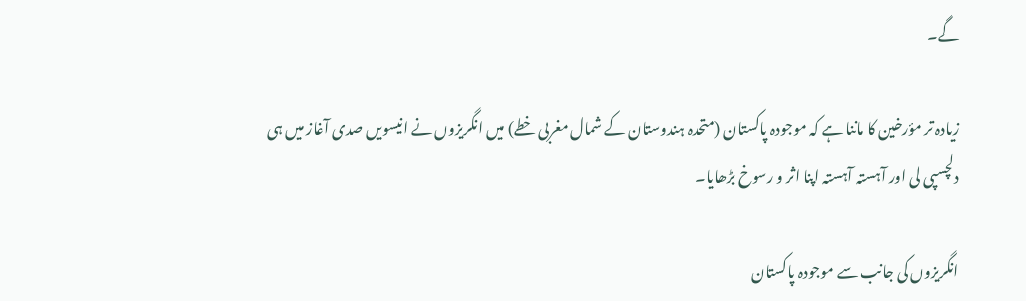گے۔

زیادہ تر مؤرخین کا ماننا ہے کہ موجودہ پاکستان (متحدہ ہندوستان کے شمال مغربی خطے) میں انگریزوں نے انیسویں صدی آغاز میں ہی دلچسپی لی اور آہستہ آہستہ اپنا اثر و رسوخ بڑھایا۔

انگریزوں کی جانب سے موجودہ پاکستان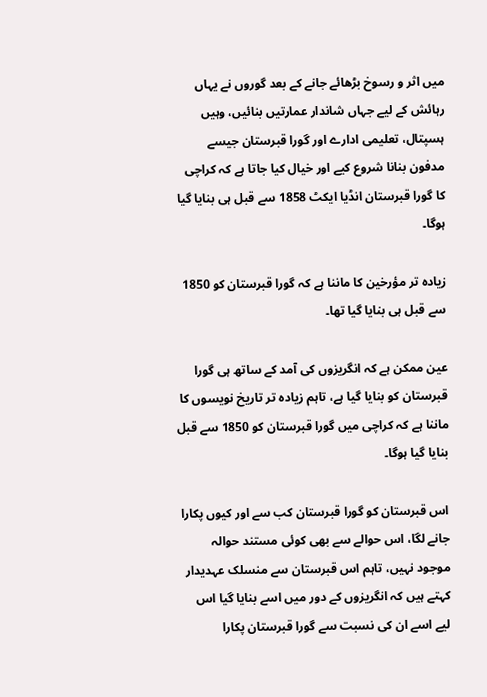میں اثر و رسوخ بڑھائے جانے کے بعد گوروں نے یہاں رہائش کے لیے جہاں شاندار عمارتیں بنائیں، وہیں ہسپتال، تعلیمی ادارے اور گورا قبرستان جیسے مدفون بنانا شروع کیے اور خیال کیا جاتا ہے کہ کراچی کا گورا قبرستان انڈیا ایکٹ 1858 سے قبل ہی بنایا گیا ہوگا۔

زیادہ تر مؤرخین کا ماننا ہے کہ گورا قبرستان کو 1850 سے قبل ہی بنایا گیا تھا۔

عین ممکن ہے کہ انگریزوں کی آمد کے ساتھ ہی گورا قبرستان کو بنایا گیا ہے، تاہم زیادہ تر تاریخ نویسوں کا ماننا ہے کہ کراچی میں گورا قبرستان کو 1850 سے قبل بنایا گیا ہوگا۔

اس قبرستان کو گورا قبرستان کب سے اور کیوں پکارا جانے لگا، اس حوالے سے بھی کوئی مستند حوالہ موجود نہیں، تاہم اس قبرستان سے منسلک عہدیدار کہتے ہیں کہ انگریزوں کے دور میں اسے بنایا گیا اس لیے اسے ان کی نسبت سے گورا قبرستان پکارا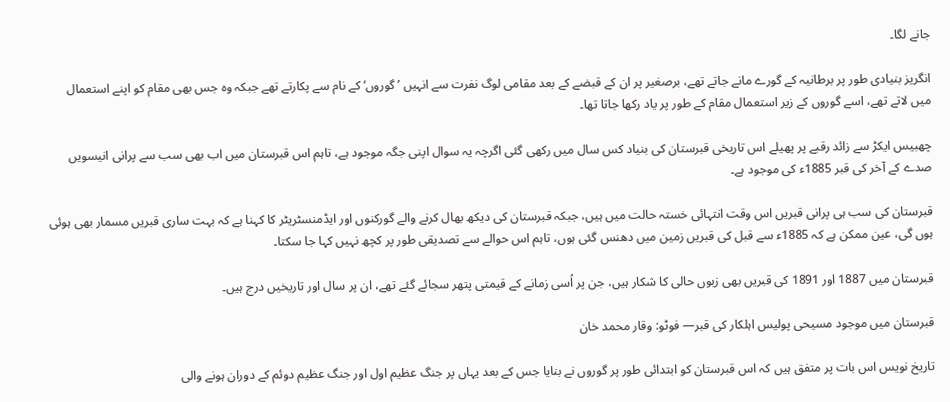جانے لگا۔

انگریز بنیادی طور پر برطانیہ کے گورے مانے جاتے تھے، برصغیر پر ان کے قبضے کے بعد مقامی لوگ نفرت سے انہیں ’گوروں‘ کے نام سے پکارتے تھے جبکہ وہ جس بھی مقام کو اپنے استعمال میں لاتے تھے، اسے گوروں کے زیر استعمال مقام کے طور پر یاد رکھا جاتا تھا۔

چھبیس ایکڑ سے زائد رقبے پر پھیلے اس تاریخی قبرستان کی بنیاد کس سال میں رکھی گئی اگرچہ یہ سوال اپنی جگہ موجود ہے، تاہم اس قبرستان میں اب بھی سب سے پرانی انیسویں صدے کے آخر کی قبر 1885ء کی موجود ہے۔

قبرستان کی سب ہی پرانی قبریں اس وقت انتہائی خستہ حالت میں ہیں، جبکہ قبرستان کی دیکھ بھال کرنے والے گورکنوں اور ایڈمنسٹریٹر کا کہنا ہے کہ بہت ساری قبریں مسمار بھی ہوئی ہوں گی، عین ممکن ہے کہ 1885ء سے قبل کی قبریں زمین میں دھنس گئی ہوں، تاہم اس حوالے سے تصدیقی طور پر کچھ نہیں کہا جا سکتا۔

قبرستان میں 1887 اور 1891 کی قبریں بھی زبوں حالی کا شکار ہیں، جن پر اُسی زمانے کے قیمتی پتھر سجائے گئے تھے، ان پر سال اور تاریخیں درج ہیں۔

قبرستان میں موجود مسیحی پولیس اہلکار کی قبر— فوٹو: وقار محمد خان

تاریخ نویس اس بات پر متفق ہیں کہ اس قبرستان کو ابتدائی طور پر گوروں نے بنایا جس کے بعد یہاں پر جنگ عظیم اول اور جنگ عظیم دوئم کے دوران ہونے والی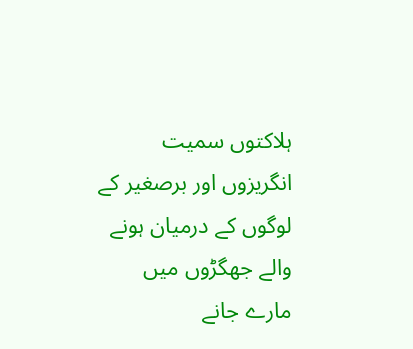ہلاکتوں سمیت انگریزوں اور برصغیر کے لوگوں کے درمیان ہونے والے جھگڑوں میں مارے جانے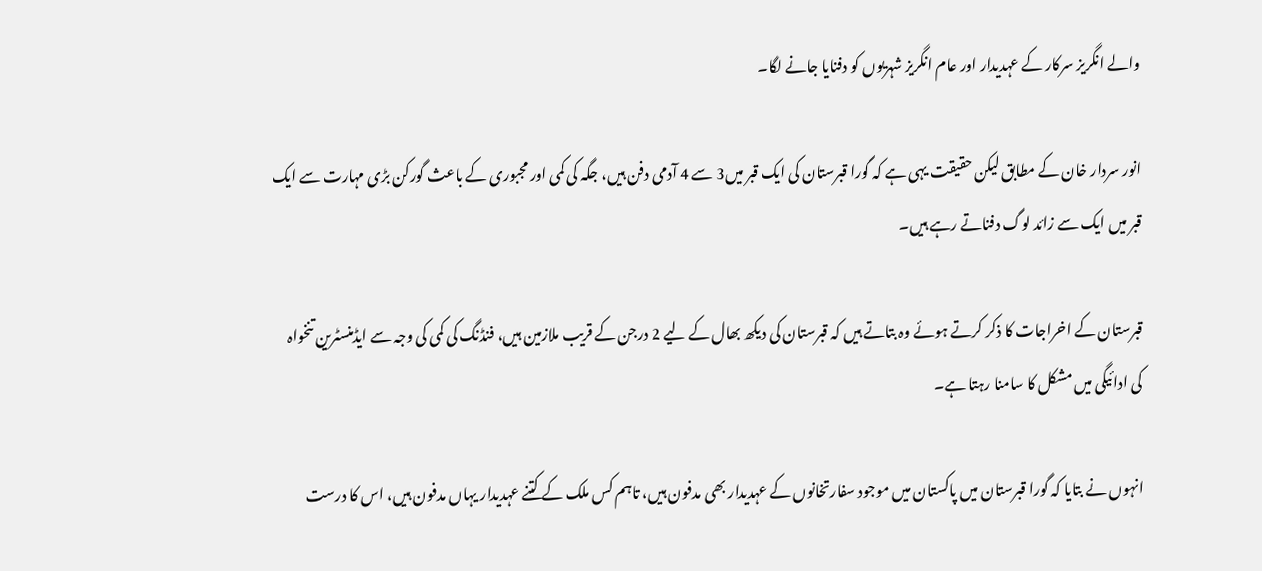والے انگریز سرکار کے عہدیدار اور عام انگریز شہریوں کو دفنایا جانے لگا۔

انور سردار خان کے مطابق لیکن حقیقت یہی ہے کہ گورا قبرستان کی ایک قبر میں3 سے 4 آدمی دفن ہیں، جگہ کی کمی اور مجبوری کے باعث گورکن بڑی مہارت سے ایک قبر میں ایک سے زائد لوگ دفناتے رہے ہیں۔

قبرستان کے اخراجات کا ذکر کرتے ہوئے وہ بتاتے ہیں کہ قبرستان کی دیکھ بھال کے لیے 2 درجن کے قریب ملازمین ہیں، فنڈنگ کی کمی کی وجہ سے ایڈمنسٹرین تنخواہ کی ادائیگی میں مشکل کا سامنا رہتا ہے۔

انہوں نے بتایا کہ گورا قبرستان میں پاکستان میں موجود سفارتخانوں کے عہدیدار بھی مدفون ہیں، تاہم کس ملک کے کتنے عہدیدار یہاں مدفون ہیں، اس کا درست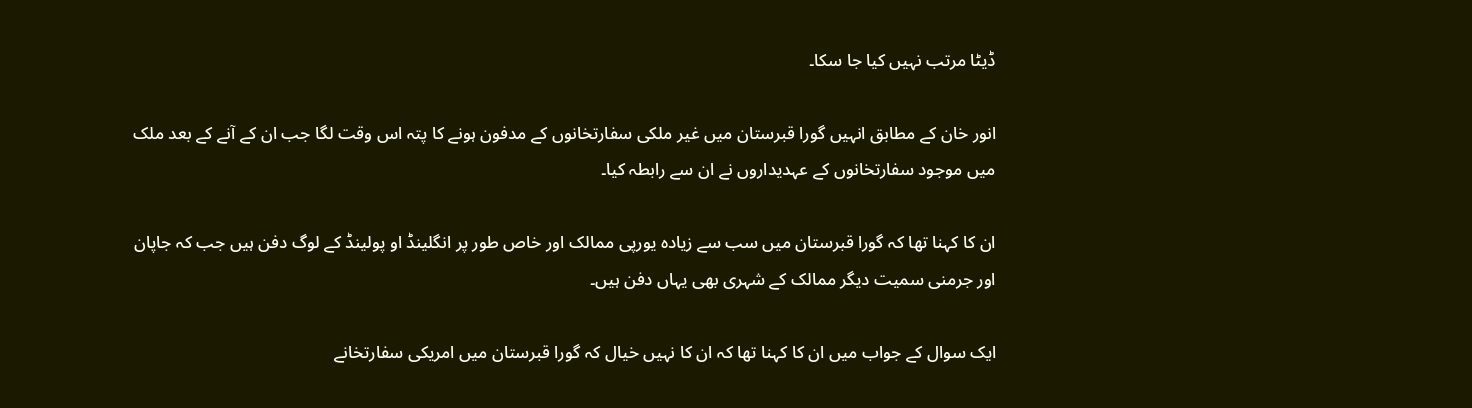ڈیٹا مرتب نہیں کیا جا سکا۔

انور خان کے مطابق انہیں گورا قبرستان میں غیر ملکی سفارتخانوں کے مدفون ہونے کا پتہ اس وقت لگا جب ان کے آنے کے بعد ملک میں موجود سفارتخانوں کے عہدیداروں نے ان سے رابطہ کیا۔

ان کا کہنا تھا کہ گورا قبرستان میں سب سے زیادہ یورپی ممالک اور خاص طور پر انگلینڈ او پولینڈ کے لوگ دفن ہیں جب کہ جاپان اور جرمنی سمیت دیگر ممالک کے شہری بھی یہاں دفن ہیں۔

ایک سوال کے جواب میں ان کا کہنا تھا کہ ان کا نہیں خیال کہ گورا قبرستان میں امریکی سفارتخانے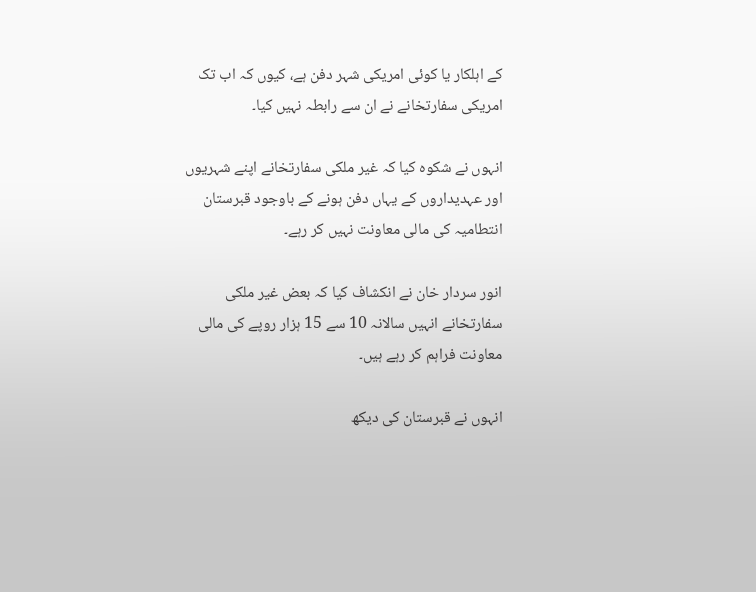کے اہلکار یا کوئی امریکی شہر دفن ہے، کیوں کہ اب تک امریکی سفارتخانے نے ان سے رابطہ نہیں کیا۔

انہوں نے شکوہ کیا کہ غیر ملکی سفارتخانے اپنے شہریوں اور عہدیداروں کے یہاں دفن ہونے کے باوجود قبرستان انتطامیہ کی مالی معاونت نہیں کر رہے۔

انور سردار خان نے انکشاف کیا کہ بعض غیر ملکی سفارتخانے انہیں سالانہ 10 سے 15 ہزار روپے کی مالی معاونت فراہم کر رہے ہیں۔

انہوں نے قبرستان کی دیکھ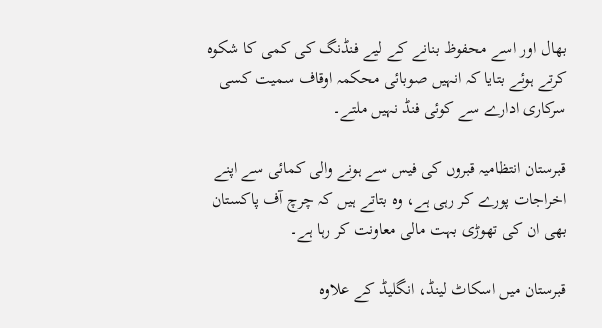بھال اور اسے محفوظ بنانے کے لیے فنڈنگ کی کمی کا شکوہ کرتے ہوئے بتایا کہ انہیں صوبائی محکمہ اوقاف سمیت کسی سرکاری ادارے سے کوئی فنڈ نہیں ملتے۔

قبرستان انتظامیہ قبروں کی فیس سے ہونے والی کمائی سے اپنے اخراجات پورے کر رہی ہے، وہ بتاتے ہیں کہ چرچ آف پاکستان بھی ان کی تھوڑی بہت مالی معاونت کر رہا ہے۔

قبرستان میں اسکاٹ لینڈ، انگلیڈ کے علاوہ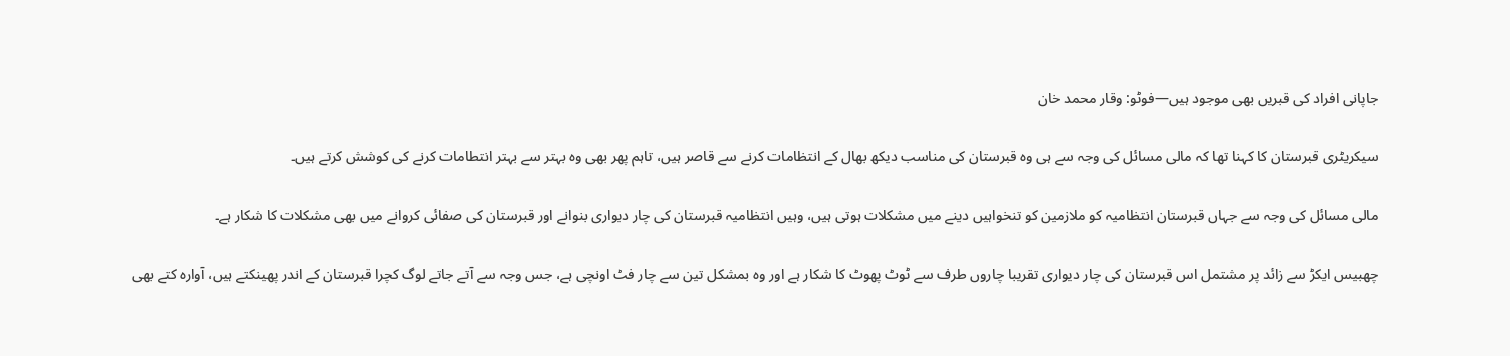جاپانی افراد کی قبریں بھی موجود ہیں—فوٹو: وقار محمد خان

سیکریٹری قبرستان کا کہنا تھا کہ مالی مسائل کی وجہ سے ہی وہ قبرستان کی مناسب دیکھ بھال کے انتظامات کرنے سے قاصر ہیں، تاہم پھر بھی وہ بہتر سے بہتر انتطامات کرنے کی کوشش کرتے ہیں۔

مالی مسائل کی وجہ سے جہاں قبرستان انتظامیہ کو ملازمین کو تنخواہیں دینے میں مشکلات ہوتی ہیں، وہیں انتظامیہ قبرستان کی چار دیواری بنوانے اور قبرستان کی صفائی کروانے میں بھی مشکلات کا شکار ہے۔

چھبیس ایکڑ سے زائد پر مشتمل اس قبرستان کی چار دیواری تقریبا چاروں طرف سے ٹوٹ پھوٹ کا شکار ہے اور وہ بمشکل تین سے چار فٹ اونچی ہے، جس وجہ سے آتے جاتے لوگ کچرا قبرستان کے اندر پھینکتے ہیں، آوارہ کتے بھی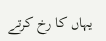یہاں کا رخ کرتے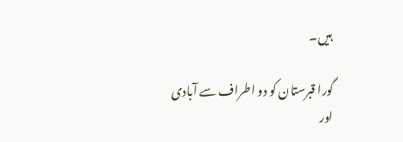ہیں۔

گورا قبرستان کو دو اطراف سے آبادی اور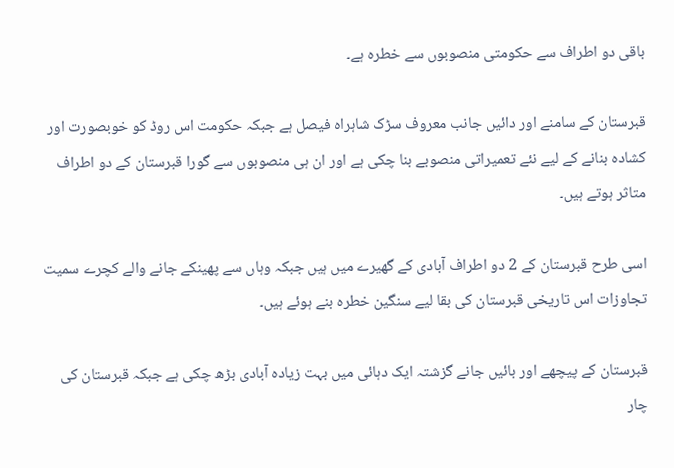باقی دو اطراف سے حکومتی منصوبوں سے خطرہ ہے۔

قبرستان کے سامنے اور دائیں جانب معروف سڑک شاہراہ فیصل ہے جبکہ حکومت اس روڈ کو خوبصورت اور کشادہ بنانے کے لیے نئے تعمیراتی منصوبے بنا چکی ہے اور ان ہی منصوبوں سے گورا قبرستان کے دو اطراف متاثر ہوتے ہیں۔

اسی طرح قبرستان کے 2 دو اطراف آبادی کے گھیرے میں ہیں جبکہ وہاں سے پھینکے جانے والے کچرے سمیت تجاوزات اس تاریخی قبرستان کی بقا لیے سنگین خطرہ بنے ہوئے ہیں۔

قبرستان کے پیچھے اور بائیں جانے گزشتہ ایک دہائی میں بہت زیادہ آبادی بڑھ چکی ہے جبکہ قبرستان کی چار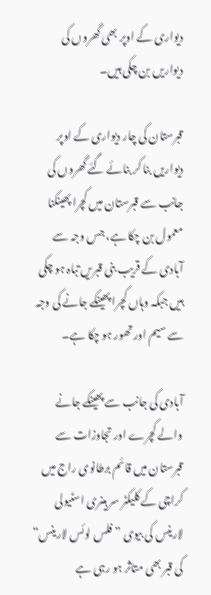دیواری کے اوپر بھی گھروں کی دیواریں بن چکی ہیں۔

قبرستان کی چار دیواری کے اوپر دیواریں بنا کر بنائے گئے گھروں کی جانب سے قبرستان میں کچرا پھینکنا معمول بن چکا ہے، جس وجہ سے آبادی کے قریب بنی قبریں تباہ ہو چکی ہیں جبکہ وہاں کچرا پھینکے جانے کی وجہ سے سیم اور تھور ہو چکا ہے۔

آبادی کی جانب سے پھینکے جانے والے کچرے اور تجاوزات سے قبرستان میں قائم برطانوی راج میں کراچی کے کلیکٹر سر ہینری اسٹیولی لارینس کی بیوی ”فلس لوئس لارینس“ کی قبر بھی متاثر ہو رہی ہے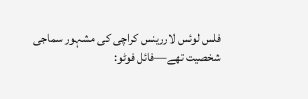فلس لوئس لاررینس کراچی کی مشہور سماجی شخصیت تھے—فائل فوٹو: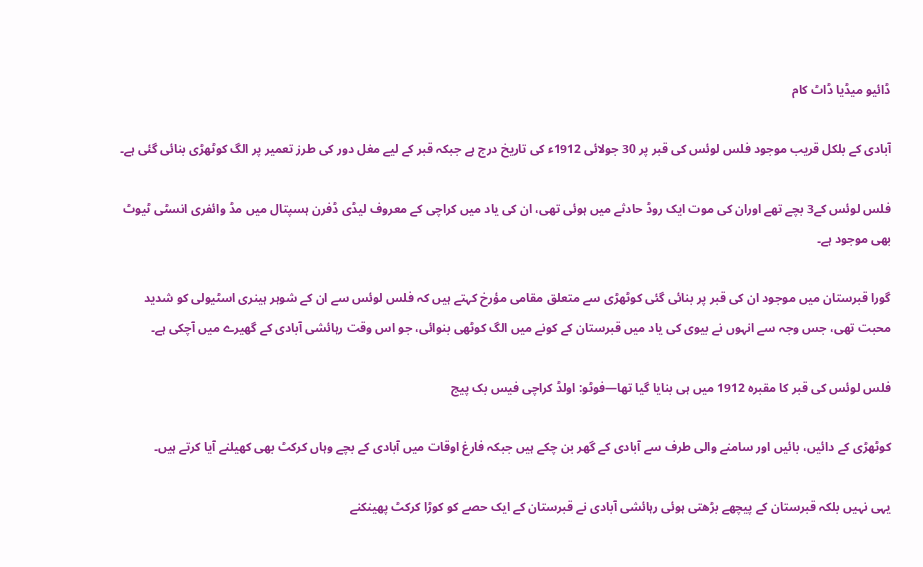ڈائیو میڈیا ڈاٹ کام

آبادی کے بلکل قریب موجود فلس لوئس کی قبر پر 30 جولائی 1912ء کی تاریخ درج ہے جبکہ قبر کے لیے مغل دور کی طرز تعمیر پر الگ کوٹھڑی بنائی گئی ہے۔

فلس لوئس کے3 بچے تھے اوران کی موت ایک روڈ حادثے میں ہوئی تھی، ان کی یاد میں کراچی کے معروف لیڈی ڈفرن ہسپتال میں مڈ وائفری انسٹی ٹیوٹ بھی موجود ہے۔

گورا قبرستان میں موجود ان کی قبر پر بنائی گئی کوٹھڑی سے متعلق مقامی مؤرخ کہتے ہیں کہ فلس لوئس سے ان کے شوہر ہینری اسٹیولی کو شدید محبت تھی، جس وجہ سے انہوں نے بیوی کی یاد میں قبرستان کے کونے میں الگ کوٹھی بنوائی، جو اس وقت رہائشی آبادی کے گھیرے میں آچکی ہے۔

فلس لوئس کی قبر کا مقبرہ 1912 میں ہی بنایا گیا تھا—فوٹو: اولڈ کراچی فیس بک پیج

کوٹھڑی کے دائیں، بائیں اور سامنے والی طرف سے آبادی کے گھر بن چکے ہیں جبکہ فارغ اوقات میں آبادی کے بچے وہاں کرکٹ بھی کھیلنے آیا کرتے ہیں۔

یہی نہیں بلکہ قبرستان کے پیچھے بڑھتی ہوئی رہائشی آبادی نے قبرستان کے ایک حصے کو کوڑا کرکٹ پھینکنے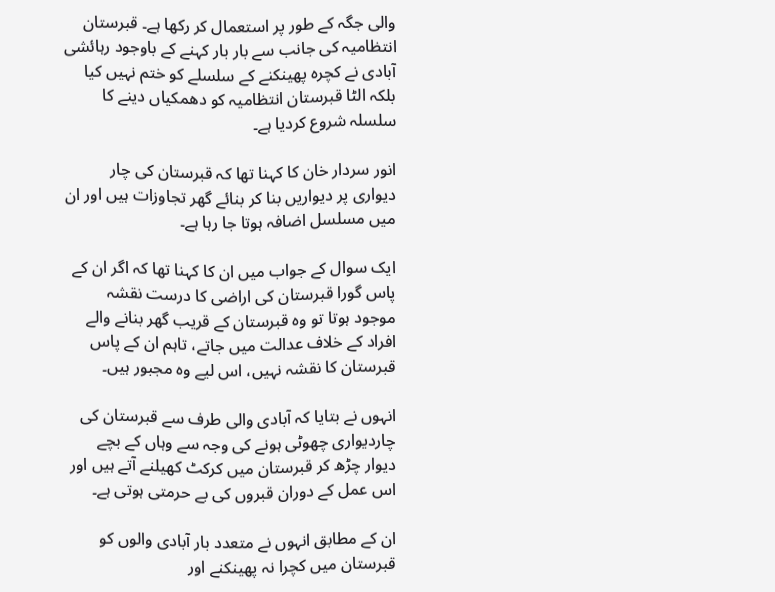والی جگہ کے طور پر استعمال کر رکھا ہے۔ قبرستان انتظامیہ کی جانب سے بار بار کہنے کے باوجود رہائشی آبادی نے کچرہ پھینکنے کے سلسلے کو ختم نہیں کیا بلکہ الٹا قبرستان انتظامیہ کو دھمکیاں دینے کا سلسلہ شروع کردیا ہے۔

انور سردار خان کا کہنا تھا کہ قبرستان کی چار دیواری پر دیواریں بنا کر بنائے گھر تجاوزات ہیں اور ان میں مسلسل اضافہ ہوتا جا رہا ہے۔

ایک سوال کے جواب میں ان کا کہنا تھا کہ اگر ان کے پاس گورا قبرستان کی اراضی کا درست نقشہ موجود ہوتا تو وہ قبرستان کے قریب گھر بنانے والے افراد کے خلاف عدالت میں جاتے، تاہم ان کے پاس قبرستان کا نقشہ نہیں، اس لیے وہ مجبور ہیں۔

انہوں نے بتایا کہ آبادی والی طرف سے قبرستان کی چاردیواری چھوٹی ہونے کی وجہ سے وہاں کے بچے دیوار چڑھ کر قبرستان میں کرکٹ کھیلنے آتے ہیں اور اس عمل کے دوران قبروں کی بے حرمتی ہوتی ہے۔

ان کے مطابق انہوں نے متعدد بار آبادی والوں کو قبرستان میں کچرا نہ پھینکنے اور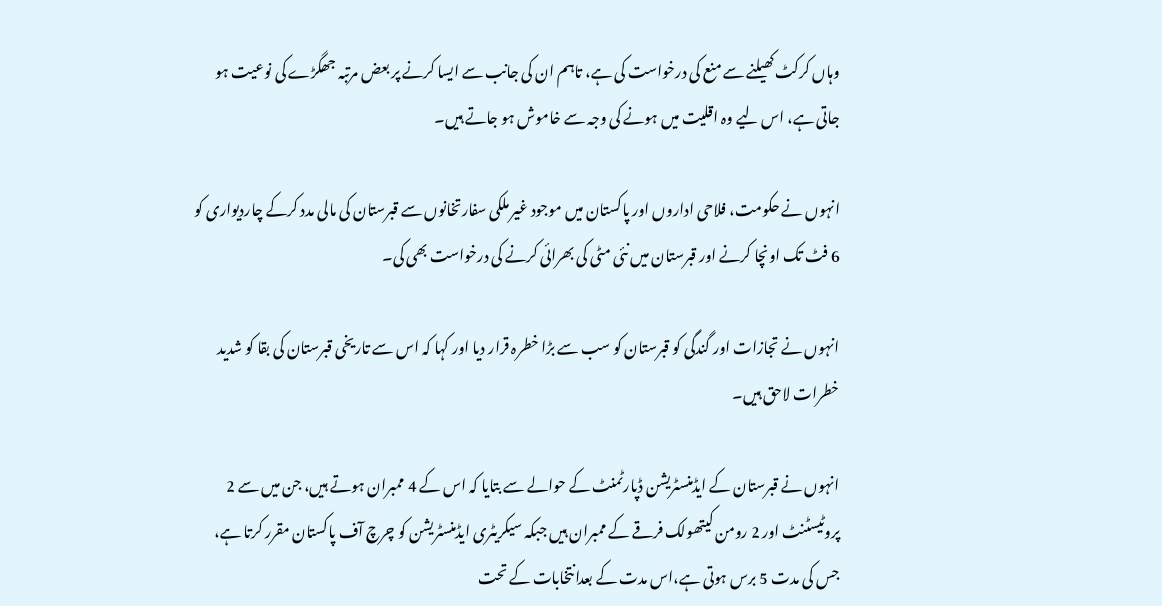وہاں کرکٹ کھیلنے سے منع کی درخواست کی ہے، تاہم ان کی جانب سے ایسا کرنے پر بعض مرتبہ جھگڑے کی نوعیت ہو جاتی ہے، اس لیے وہ اقلیت میں ہونے کی وجہ سے خاموش ہو جاتے ہیں۔

انہوں نے حکومت، فلاحی اداروں اور پاکستان میں موجود غیر ملکی سفارتخانوں سے قبرستان کی مالی مدد کرکے چاردیواری کو 6 فٹ تک اونچا کرنے اور قبرستان میں نئی مٹی کی بھرائی کرنے کی درخواست بھی کی۔

انہوں نے تجازات اور گندگی کو قبرستان کو سب سے بڑا خطرہ قرار دیا اور کہا کہ اس سے تاریخی قبرستان کی بقا کو شدید خطرات لاحق ہیں۔

انہوں نے قبرستان کے ایڈمنسٹریشن ڈپارٹمنٹ کے حوالے سے بتایا کہ اس کے 4 ممبران ہوتے ہیں، جن میں سے 2 پروٹیسٹنٹ اور 2 رومن کیتھولک فرقے کے ممبران ہیں جبکہ سیکریٹری ایڈمنسٹریشن کو چرچ آف پاکستان مقرر کرتا ہے، جس کی مدت 5 برس ہوتی ہے،اس مدت کے بعدانتخابات کے تحت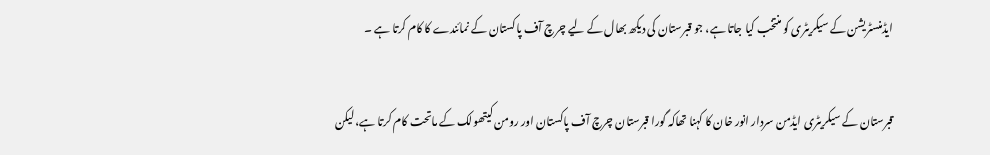ایڈمنسٹریشن کے سیکریٹری کو منتخب کیا جاتا ہے، جو قبرستان کی دیکھ بھال کے لیے چرچ آف پاکستان کے نمائندے کا کام کرتا ہے ۔

قبرستان کے سیکریٹری ایڈمن سردار انور خان کا کہنا تھاکہ گورا قبرستان چرچ آف پاکستان اور رومن کیتھولک کے ماتحت کام کرتا ہے، لیکن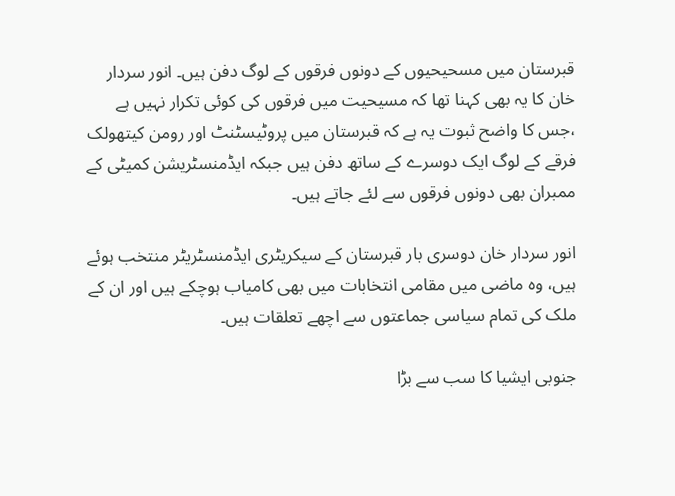قبرستان میں مسحیحیوں کے دونوں فرقوں کے لوگ دفن ہیں۔ انور سردار خان کا یہ بھی کہنا تھا کہ مسیحیت میں فرقوں کی کوئی تکرار نہیں ہے ،جس کا واضح ثبوت یہ ہے کہ قبرستان میں پروٹیسٹنٹ اور رومن کیتھولک فرقے کے لوگ ایک دوسرے کے ساتھ دفن ہیں جبکہ ایڈمنسٹریشن کمیٹی کے ممبران بھی دونوں فرقوں سے لئے جاتے ہیں۔

انور سردار خان دوسری بار قبرستان کے سیکریٹری ایڈمنسٹریٹر منتخب ہوئے ہیں، وہ ماضی میں مقامی انتخابات میں بھی کامیاب ہوچکے ہیں اور ان کے ملک کی تمام سیاسی جماعتوں سے اچھے تعلقات ہیں۔

جنوبی ایشیا کا سب سے بڑا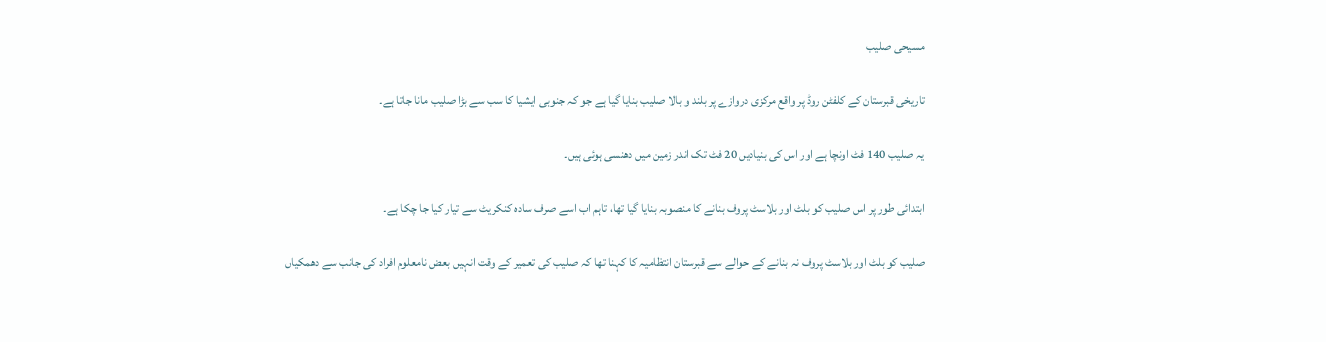مسیحی صلیب

تاریخی قبرستان کے کلفٹن روڈ پر واقع مرکزی دروازے پر بلند و بالا صلیب بنایا گیا ہے جو کہ جنوبی ایشیا کا سب سے بڑا صلیب مانا جاتا ہے۔

یہ صلیب 140 فٹ اونچا ہے اور اس کی بنیادیں 20 فٹ تک اندر زمین میں دھنسی ہوئی ہیں۔

ابتدائی طور پر اس صلیب کو بلٹ اور بلاسٹ پروف بنانے کا منصوبہ بنایا گیا تھا، تاہم اب اسے صرف سادہ کنکریٹ سے تیار کیا جا چکا ہے۔

صلیب کو بلٹ اور بلاسٹ پروف نہ بنانے کے حوالے سے قبرستان انتظامیہ کا کہنا تھا کہ صلیب کی تعمیر کے وقت انہیں بعض نامعلوم افراد کی جانب سے دھمکیاں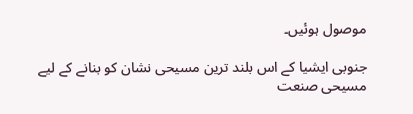موصول ہوئیں۔

جنوبی ایشیا کے اس بلند ترین مسیحی نشان کو بنانے کے لیے مسیحی صنعت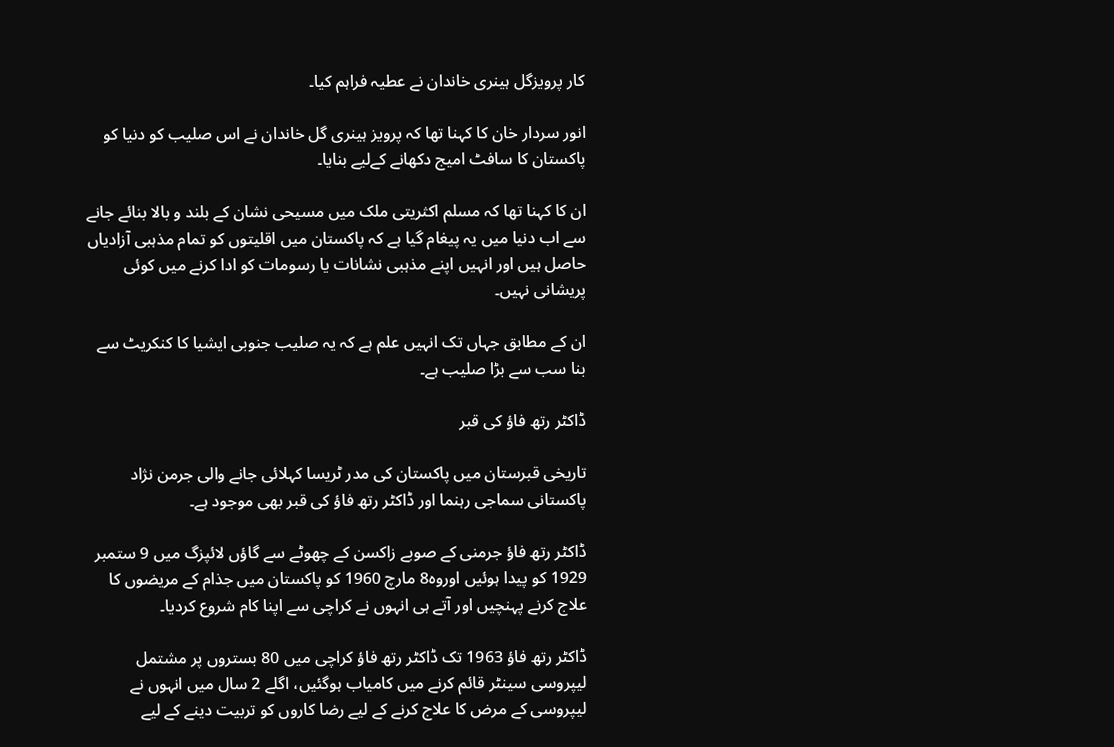کار پرویزگل ہینری خاندان نے عطیہ فراہم کیا۔

انور سردار خان کا کہنا تھا کہ پرویز ہینری گل خاندان نے اس صلیب کو دنیا کو پاکستان کا سافٹ امیج دکھانے کےلیے بنایا۔

ان کا کہنا تھا کہ مسلم اکثریتی ملک میں مسیحی نشان کے بلند و بالا بنائے جانے سے اب دنیا میں یہ پیغام گیا ہے کہ پاکستان میں اقلیتوں کو تمام مذہبی آزادیاں حاصل ہیں اور انہیں اپنے مذہبی نشانات یا رسومات کو ادا کرنے میں کوئی پریشانی نہیں۔

ان کے مطابق جہاں تک انہیں علم ہے کہ یہ صلیب جنوبی ایشیا کا کنکریٹ سے بنا سب سے بڑا صلیب ہے۔

ڈاکٹر رتھ فاؤ کی قبر

تاریخی قبرستان میں پاکستان کی مدر ٹریسا کہلائی جانے والی جرمن نژاد پاکستانی سماجی رہنما اور ڈاکٹر رتھ فاؤ کی قبر بھی موجود ہے۔

ڈاکٹر رتھ فاؤ جرمنی کے صوبے زاکسن کے چھوٹے سے گاؤں لائپزگ میں 9 ستمبر 1929 کو پیدا ہوئیں اوروہ8 مارچ 1960 کو پاکستان میں جذام کے مریضوں کا علاج کرنے پہنچیں اور آتے ہی انہوں نے کراچی سے اپنا کام شروع کردیا۔

ڈاکٹر رتھ فاؤ 1963 تک ڈاکٹر رتھ فاؤ کراچی میں 80 بستروں پر مشتمل لیپروسی سینٹر قائم کرنے میں کامیاب ہوگئیں، اگلے 2 سال میں انہوں نے لیپروسی کے مرض کا علاج کرنے کے لیے رضا کاروں کو تربیت دینے کے لیے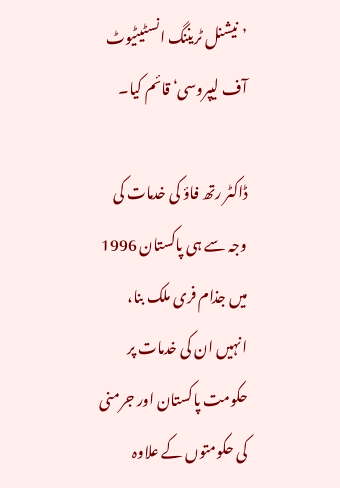’نیشنل ٹریننگ انسٹیٹیوٹ آف لیپروسی‘ قائم کیا۔

ڈاکٹر رتھ فاؤ کی خدمات کی وجہ سے ہی پاکستان 1996 میں جذام فری ملک بنا، انہیں ان کی خدمات پر حکومت پاکستان اور جرمنی کی حکومتوں کے علاوہ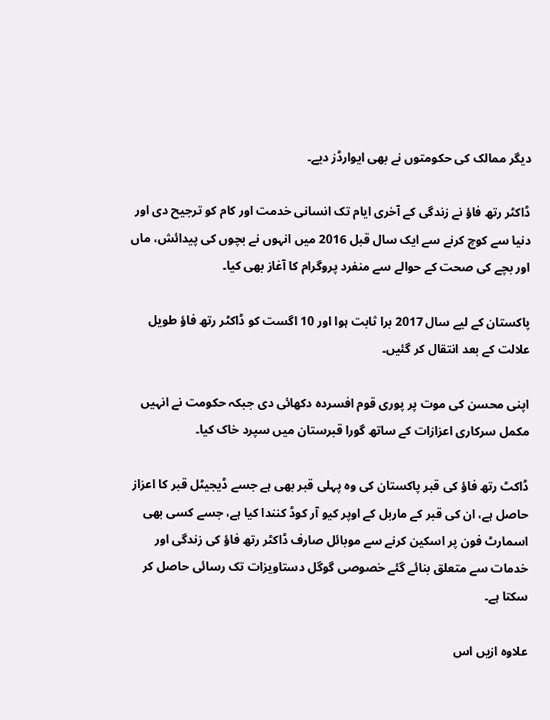دیگر ممالک کی حکومتوں نے بھی ایوارڈز دیے۔

ڈاکٹر رتھ فاؤ نے زندگی کے آخری ایام تک انسانی خدمت اور کام کو ترجیح دی اور دنیا سے کوچ کرنے سے ایک سال قبل 2016 میں انہوں نے بچوں کی پیدائش، ماں اور بچے کی صحت کے حوالے سے منفرد پروگرام کا آغاز بھی کیا۔

پاکستان کے لیے سال 2017 برا ثابت ہوا اور 10 اگست کو ڈاکٹر رتھ فاؤ طویل علالت کے بعد انتقال کر گئیں۔

اپنی محسن کی موت پر پوری قوم افسردہ دکھائی دی جبکہ حکومت نے انہیں مکمل سرکاری اعزازات کے ساتھ گورا قبرستان میں سپرد خاک کیا۔

ڈاکٹ رتھ فاؤ کی قبر پاکستان کی وہ پہلی قبر بھی ہے جسے ڈیجیٹل قبر کا اعزاز حاصل ہے، ان کی قبر کے ماربل کے اوپر کیو آر کوڈ کنندا کیا ہے، جسے کسی بھی اسمارٹ فون پر اسکین کرنے سے موبائل صارف ڈاکٹر رتھ فاؤ کی زندگی اور خدمات سے متعلق بنائے گئے خصوصی گوگل دستاویزات تک رسائی حاصل کر سکتا ہے۔

علاوہ ازیں اس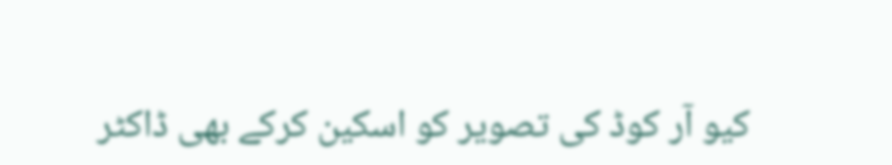کیو آر کوڈ کی تصویر کو اسکین کرکے بھی ڈاکٹر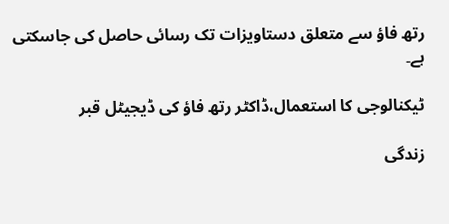رتھ فاؤ سے متعلق دستاویزات تک رسائی حاصل کی جاسکتی ہے۔

ٹیکنالوجی کا استعمال،ڈاکٹر رتھ فاؤ کی ڈیجیٹل قبر

زندگی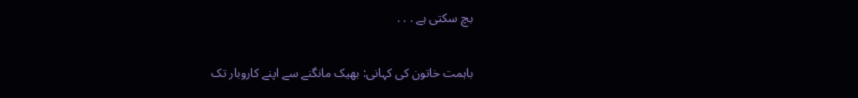بچ سکتی ہے . . .

باہمت خاتون کی کہانی: بھیک مانگنے سے اپنے کاروبار تک